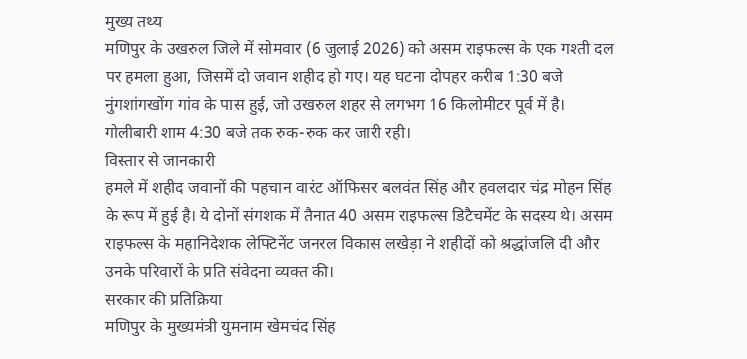मुख्य तथ्य
मणिपुर के उखरुल जिले में सोमवार (6 जुलाई 2026) को असम राइफल्स के एक गश्ती दल पर हमला हुआ, जिसमें दो जवान शहीद हो गए। यह घटना दोपहर करीब 1:30 बजे नुंगशांगखोंग गांव के पास हुई, जो उखरुल शहर से लगभग 16 किलोमीटर पूर्व में है। गोलीबारी शाम 4:30 बजे तक रुक-रुक कर जारी रही।
विस्तार से जानकारी
हमले में शहीद जवानों की पहचान वारंट ऑफिसर बलवंत सिंह और हवलदार चंद्र मोहन सिंह के रूप में हुई है। ये दोनों संगशक में तैनात 40 असम राइफल्स डिटैचमेंट के सदस्य थे। असम राइफल्स के महानिदेशक लेफ्टिनेंट जनरल विकास लखेड़ा ने शहीदों को श्रद्धांजलि दी और उनके परिवारों के प्रति संवेदना व्यक्त की।
सरकार की प्रतिक्रिया
मणिपुर के मुख्यमंत्री युमनाम खेमचंद सिंह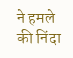ने हमले की निंदा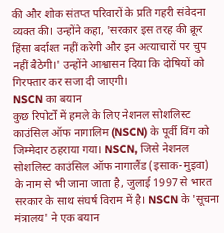की और शोक संतप्त परिवारों के प्रति गहरी संवेदना व्यक्त की। उन्होंने कहा, 'सरकार इस तरह की क्रूर हिंसा बर्दाश्त नहीं करेगी और इन अत्याचारों पर चुप नहीं बैठेगी।' उन्होंने आश्वासन दिया कि दोषियों को गिरफ्तार कर सजा दी जाएगी।
NSCN का बयान
कुछ रिपोर्टों में हमले के लिए नेशनल सोशलिस्ट काउंसिल ऑफ नागालिम (NSCN) के पूर्वी विंग को जिम्मेदार ठहराया गया। NSCN, जिसे नेशनल सोशलिस्ट काउंसिल ऑफ नागालैंड (इसाक-मुइवा) के नाम से भी जाना जाता है, जुलाई 1997 से भारत सरकार के साथ संघर्ष विराम में है। NSCN के 'सूचना मंत्रालय' ने एक बयान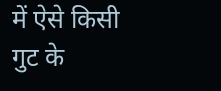में ऐसे किसी गुट के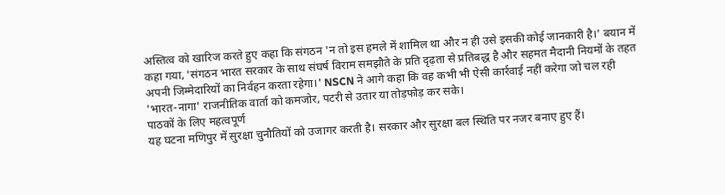अस्तित्व को खारिज करते हुए कहा कि संगठन 'न तो इस हमले में शामिल था और न ही उसे इसकी कोई जानकारी है।' बयान में कहा गया, 'संगठन भारत सरकार के साथ संघर्ष विराम समझौते के प्रति दृढ़ता से प्रतिबद्ध है और सहमत मैदानी नियमों के तहत अपनी जिम्मेदारियों का निर्वहन करता रहेगा।' NSCN ने आगे कहा कि वह कभी भी ऐसी कार्रवाई नहीं करेगा जो चल रही 'भारत-नागा' राजनीतिक वार्ता को कमजोर, पटरी से उतार या तोड़फोड़ कर सके।
पाठकों के लिए महत्वपूर्ण
यह घटना मणिपुर में सुरक्षा चुनौतियों को उजागर करती है। सरकार और सुरक्षा बल स्थिति पर नजर बनाए हुए हैं।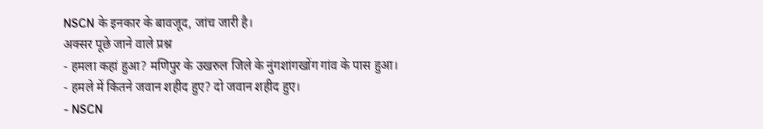NSCN के इनकार के बावजूद, जांच जारी है।
अक्सर पूछे जाने वाले प्रश्न
- हमला कहां हुआ? मणिपुर के उखरुल जिले के नुंगशांगखोंग गांव के पास हुआ।
- हमले में कितने जवान शहीद हुए? दो जवान शहीद हुए।
- NSCN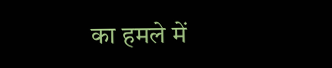का हमले में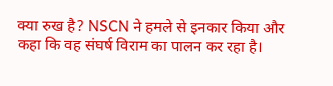क्या रुख है? NSCN ने हमले से इनकार किया और कहा कि वह संघर्ष विराम का पालन कर रहा है।